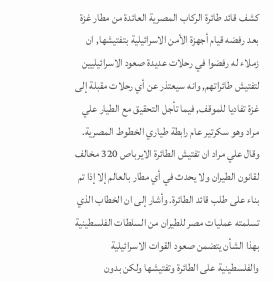كشف قائد طائرة الركاب المصرية العائدة من مطار غزة بعد رفضه قيام أجهزة الأمن الاسرائيلية بتفتيشها, ان زملاء له رفضوا في رحلات عديدة صعود الاسرائيليين لتفتيش طائراتهم, وانه سيعتذر عن أي رحلات مقبلة إلى غزة تفاديا للموقف, فيما تأجل التحقيق مع الطيار علي مراد وهو سكرتير عام رابطة طياري الخطوط المصرية. وقال علي مراد ان تفتيش الطائرة الايرباص 320 مخالف لقانون الطيران ولا يحدث في أي مطار بالعالم إلا إذا تم بناء على طلب قائد الطائرة. وأشار إلى ان الخطاب الذي تسلمته عمليات مصر للطيران من السلطات الفلسطينية بهذا الشأن يتضمن صعود القوات الاسرائيلية والفلسطينية على الطائرة وتفتيشها ولكن بدون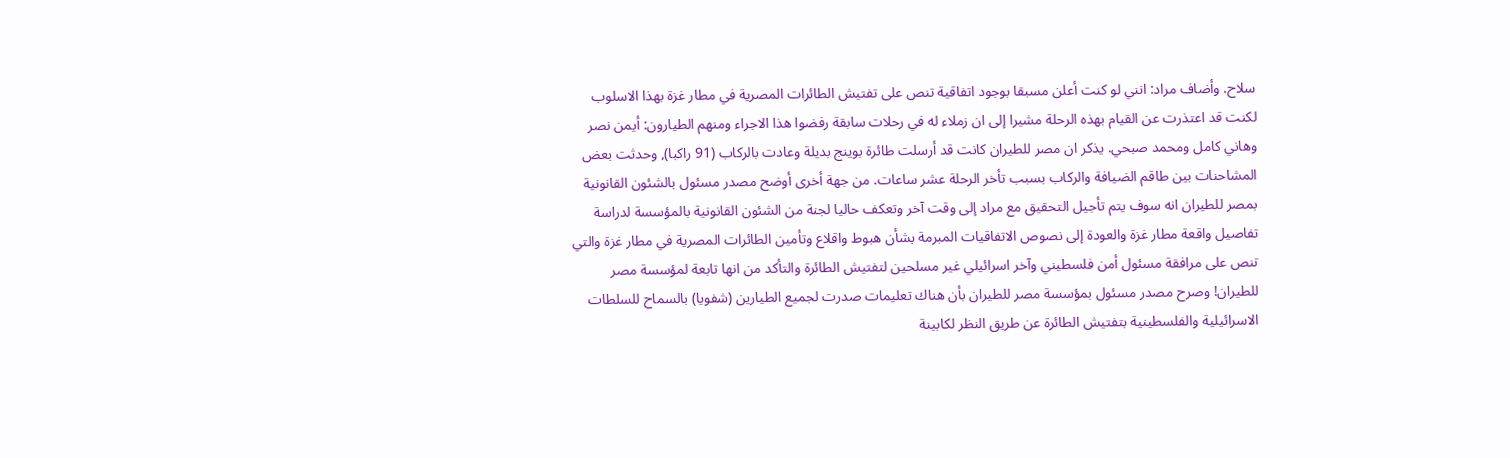سلاح. وأضاف مراد: انني لو كنت أعلن مسبقا بوجود اتفاقية تنص على تفتيش الطائرات المصرية في مطار غزة بهذا الاسلوب لكنت قد اعتذرت عن القيام بهذه الرحلة مشيرا إلى ان زملاء له في رحلات سابقة رفضوا هذا الاجراء ومنهم الطيارون: أيمن نصر وهاني كامل ومحمد صبحي. يذكر ان مصر للطيران كانت قد أرسلت طائرة بوينج بديلة وعادت بالركاب (91 راكبا), وحدثت بعض المشاحنات بين طاقم الضيافة والركاب بسبب تأخر الرحلة عشر ساعات. من جهة أخرى أوضح مصدر مسئول بالشئون القانونية بمصر للطيران انه سوف يتم تأجيل التحقيق مع مراد إلى وقت آخر وتعكف حاليا لجنة من الشئون القانونية بالمؤسسة لدراسة تفاصيل واقعة مطار غزة والعودة إلى نصوص الاتفاقيات المبرمة بشأن هبوط واقلاع وتأمين الطائرات المصرية في مطار غزة والتي تنص على مرافقة مسئول أمن فلسطيني وآخر اسرائيلي غير مسلحين لتفتيش الطائرة والتأكد من انها تابعة لمؤسسة مصر للطيران! وصرح مصدر مسئول بمؤسسة مصر للطيران بأن هناك تعليمات صدرت لجميع الطيارين (شفويا) بالسماح للسلطات الاسرائيلية والفلسطينية بتفتيش الطائرة عن طريق النظر لكابينة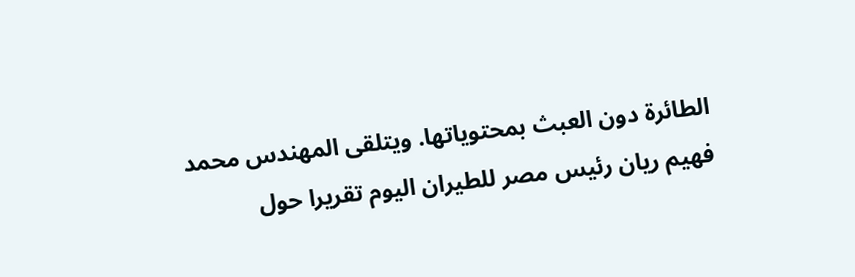الطائرة دون العبث بمحتوياتها. ويتلقى المهندس محمد فهيم ريان رئيس مصر للطيران اليوم تقريرا حول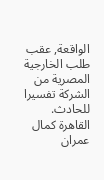الواقعة, عقب طلب الخارجية المصرية من الشركة تفسيرا للحادث. القاهرة كمال عمران